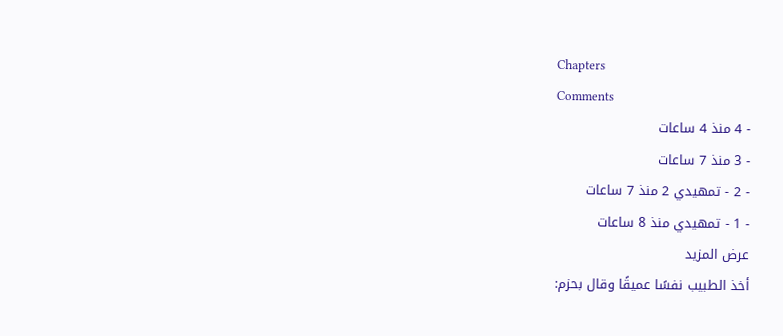Chapters
Comments
- 4 منذ 4 ساعات
- 3 منذ 7 ساعات
- 2 - تمهيدي 2 منذ 7 ساعات
- 1 - تمهيدي منذ 8 ساعات
عرض المزيد
أخذ الطبيب نفسًا عميقًا وقال بحزم: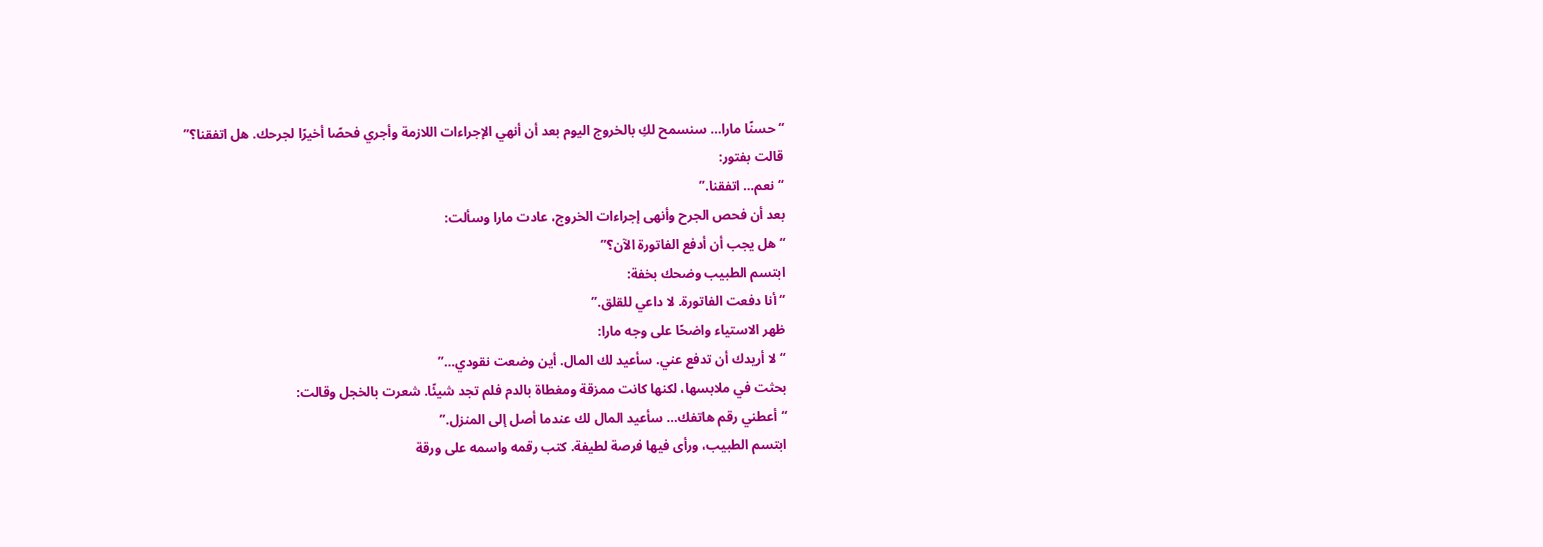“حسنًا مارا… سنسمح لكِ بالخروج اليوم بعد أن أنهي الإجراءات اللازمة وأجري فحصًا أخيرًا لجرحك. هل اتفقنا؟”
قالت بفتور:
“نعم… اتفقنا.”
بعد أن فحص الجرح وأنهى إجراءات الخروج، عادت مارا وسألت:
“هل يجب أن أدفع الفاتورة الآن؟”
ابتسم الطبيب وضحك بخفة:
“أنا دفعت الفاتورة. لا داعي للقلق.”
ظهر الاستياء واضحًا على وجه مارا:
“لا أريدك أن تدفع عني. سأعيد لك المال. أين وضعت نقودي…”
بحثت في ملابسها، لكنها كانت ممزقة ومغطاة بالدم فلم تجد شيئًا. شعرت بالخجل وقالت:
“أعطني رقم هاتفك… سأعيد المال لك عندما أصل إلى المنزل.”
ابتسم الطبيب، ورأى فيها فرصة لطيفة. كتب رقمه واسمه على ورقة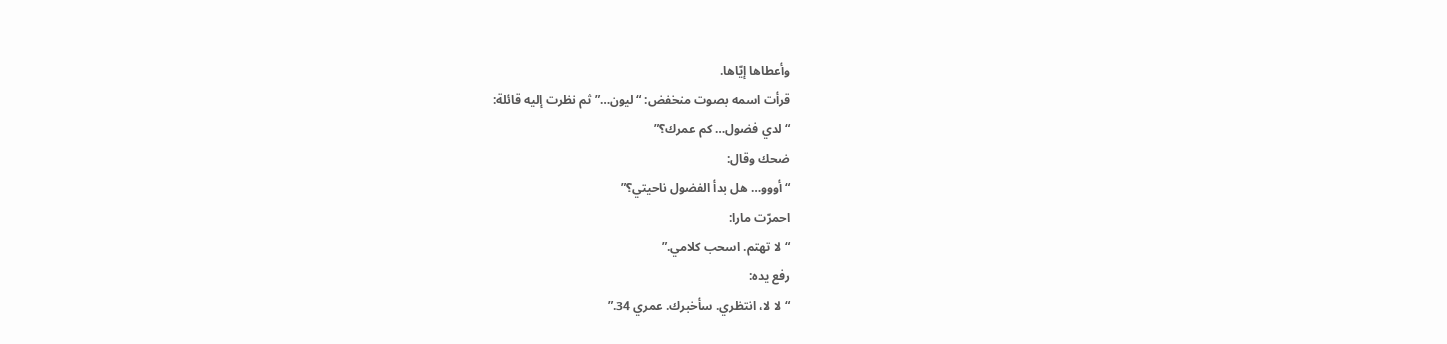وأعطاها إيّاها.
قرأت اسمه بصوت منخفض: “ليون…” ثم نظرت إليه قائلة:
“لدي فضول… كم عمرك؟”
ضحك وقال:
“أووو… هل بدأ الفضول ناحيتي؟”
احمرّت مارا:
“لا تهتم. اسحب كلامي.”
رفع يده:
“لا لا، انتظري. سأخبرك. عمري 34.”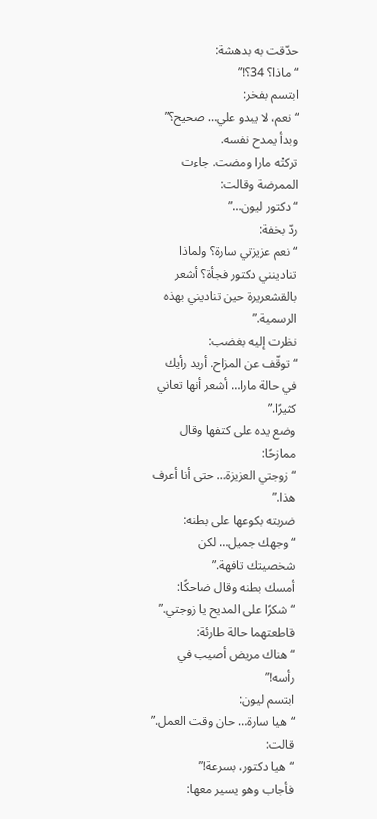حدّقت به بدهشة:
“ماذا؟ 34؟!”
ابتسم بفخر:
“نعم، لا يبدو علي… صحيح؟”
وبدأ يمدح نفسه.
تركتْه مارا ومضت. جاءت الممرضة وقالت:
“دكتور ليون…”
ردّ بخفة:
“نعم عزيزتي سارة؟ ولماذا تنادينني دكتور فجأة؟ أشعر بالقشعريرة حين تناديني بهذه الرسمية.”
نظرت إليه بغضب:
“توقّف عن المزاح. أريد رأيك في حالة مارا… أشعر أنها تعاني كثيرًا.”
وضع يده على كتفها وقال ممازحًا:
“زوجتي العزيزة… حتى أنا أعرف هذا.”
ضربته بكوعها على بطنه:
“وجهك جميل… لكن شخصيتك تافهة.”
أمسك بطنه وقال ضاحكًا:
“شكرًا على المديح يا زوجتي.”
قاطعتهما حالة طارئة:
“هناك مريض أصيب في رأسه!”
ابتسم ليون:
“هيا سارة… حان وقت العمل.”
قالت:
“هيا دكتور، بسرعة!”
فأجاب وهو يسير معها: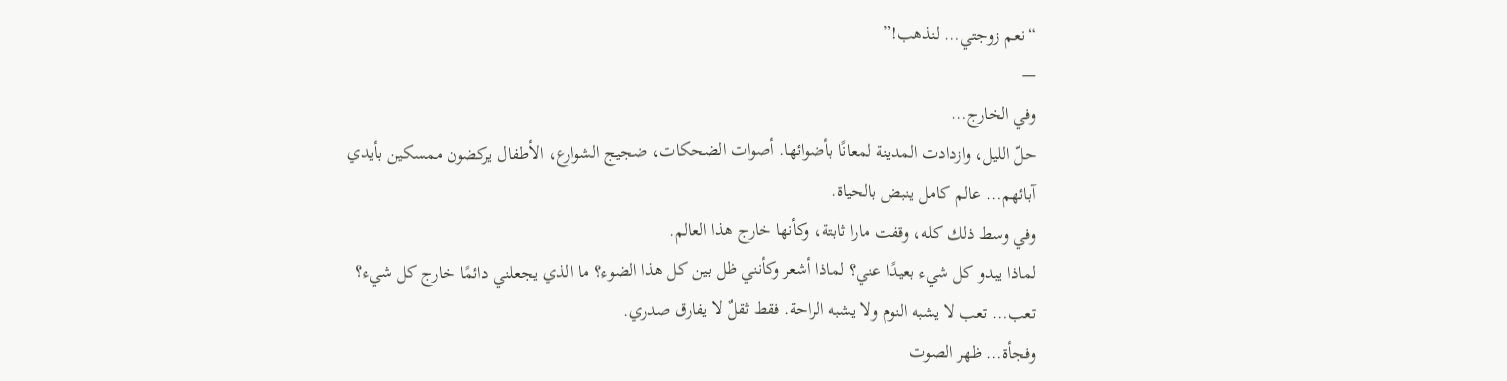“نعم زوجتي… لنذهب!”
—
وفي الخارج…
حلّ الليل، وازدادت المدينة لمعانًا بأضوائها. أصوات الضحكات، ضجيج الشوارع، الأطفال يركضون ممسكين بأيدي آبائهم… عالم كامل ينبض بالحياة.
وفي وسط ذلك كله، وقفت مارا ثابتة، وكأنها خارج هذا العالم.
لماذا يبدو كل شيء بعيدًا عني؟ لماذا أشعر وكأنني ظل بين كل هذا الضوء؟ ما الذي يجعلني دائمًا خارج كل شيء؟ تعب… تعب لا يشبه النوم ولا يشبه الراحة. فقط ثقلٌ لا يفارق صدري.
وفجأة… ظهر الصوت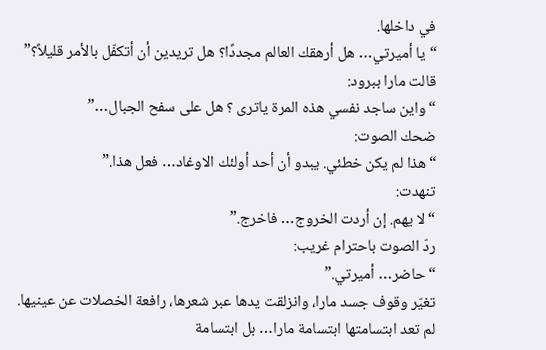في داخلها.
“يا أميرتي… هل أرهقك العالم مجددًا؟ هل تريدين أن أتكفّل بالأمر قليلاً؟”
قالت مارا ببرود:
“واين ساجد نفسي هذه المرة ياترى ؟ هل على سفح الجبال…”
ضحك الصوت:
“هذا لم يكن خطئي. يبدو أن أحد أولئك الاوغاد… فعل هذا.”
تنهدت:
“لا يهم. إن أردت الخروج… فاخرج.”
ردّ الصوت باحترام غريب:
“حاضر… أميرتي.”
تغيّر وقوف جسد مارا، وانزلقت يدها عبر شعرها، رافعة الخصلات عن عينيها.
لم تعد ابتسامتها ابتسامة مارا… بل ابتسامة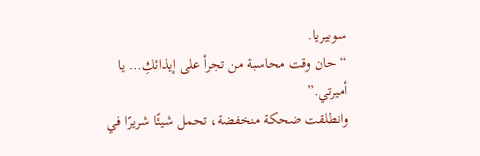سوبيريا.
“حان وقت محاسبة من تجرأ على إيذائكِ… يا أميرتي.”
وانطلقت ضحكة منخفضة، تحمل شيئًا شريرًا في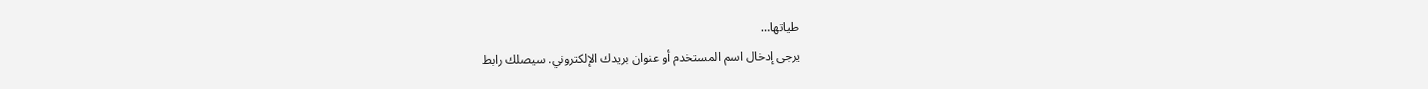طياتها…
يرجى إدخال اسم المستخدم أو عنوان بريدك الإلكتروني. سيصلك رابط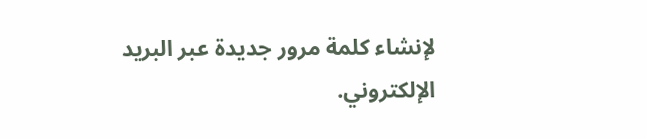لإنشاء كلمة مرور جديدة عبر البريد الإلكتروني.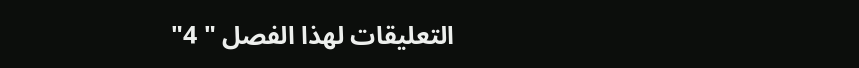التعليقات لهذا الفصل " 4"